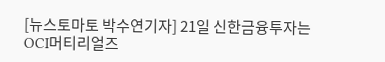[뉴스토마토 박수연기자] 21일 신한금융투자는
OCI머티리얼즈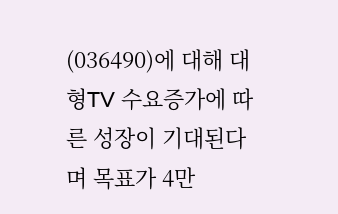(036490)에 대해 대형TV 수요증가에 따른 성장이 기대된다며 목표가 4만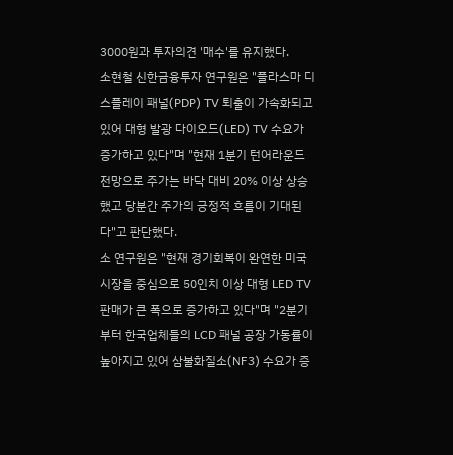3000원과 투자의견 '매수'를 유지했다.
소현철 신한금융투자 연구원은 "플라스마 디스플레이 패널(PDP) TV 퇴출이 가속화되고 있어 대형 발광 다이오드(LED) TV 수요가 증가하고 있다"며 "현재 1분기 턴어라운드 전망으로 주가는 바닥 대비 20% 이상 상승했고 당분간 주가의 긍정적 흐름이 기대된다"고 판단했다.
소 연구원은 "현재 경기회복이 완연한 미국 시장을 중심으로 50인치 이상 대형 LED TV 판매가 큰 폭으로 증가하고 있다"며 "2분기부터 한국업체들의 LCD 패널 공장 가동률이 높아지고 있어 삼불화질소(NF3) 수요가 증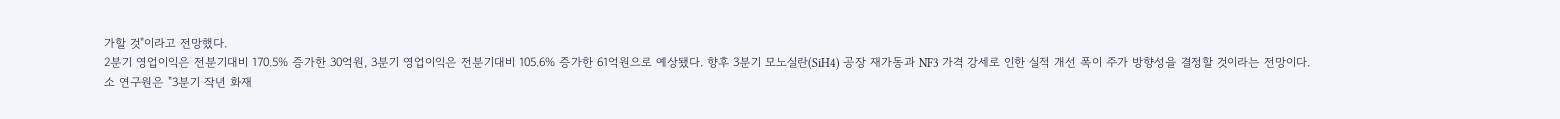가할 것"이라고 전망했다.
2분기 영업이익은 전분기대비 170.5% 증가한 30억원, 3분기 영업이익은 전분기대비 105.6% 증가한 61억원으로 예상됐다. 향후 3분기 모노실란(SiH4) 공장 재가동과 NF3 가격 강세로 인한 실적 개선 폭이 주가 방향성을 결정할 것이라는 전망이다.
소 연구원은 "3분기 작년 화재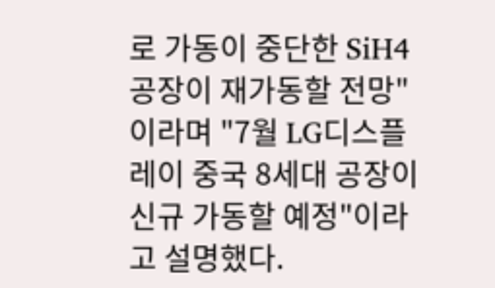로 가동이 중단한 SiH4 공장이 재가동할 전망"이라며 "7월 LG디스플레이 중국 8세대 공장이 신규 가동할 예정"이라고 설명했다.